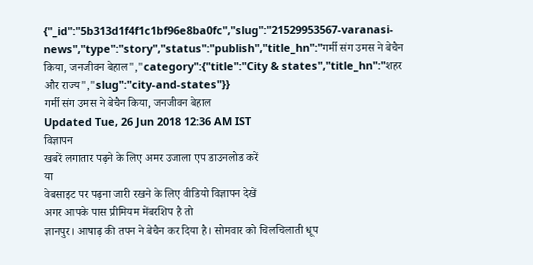{"_id":"5b313d1f4f1c1bf96e8ba0fc","slug":"21529953567-varanasi-news","type":"story","status":"publish","title_hn":"गर्मी संग उमस ने बेचैन किया, जनजीवन बेहाल","category":{"title":"City & states","title_hn":"शहर और राज्य","slug":"city-and-states"}}
गर्मी संग उमस ने बेचैन किया, जनजीवन बेहाल
Updated Tue, 26 Jun 2018 12:36 AM IST
विज्ञापन
खबरें लगातार पढ़ने के लिए अमर उजाला एप डाउनलोड करें
या
वेबसाइट पर पढ़ना जारी रखने के लिए वीडियो विज्ञापन देखें
अगर आपके पास प्रीमियम मेंबरशिप है तो
ज्ञानपुर। आषाढ़ की तपन ने बेचैन कर दिया है। सोमवार को चिलचिलाती धूप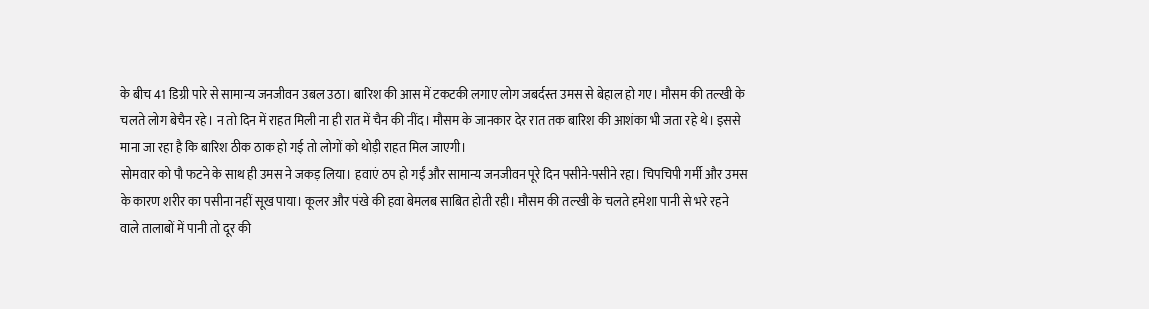के बीच 41 डिग्री पारे से सामान्य जनजीवन उबल उठा। बारिश की आस में टकटकी लगाए लोग जबर्दस्त उमस से बेहाल हो गए। मौसम की तल्खी के चलते लोग बेचैन रहे। न तो दिन में राहत मिली ना ही रात में चैन की नींद। मौसम के जानकार देर रात तक बारिश की आशंका भी जता रहे थे। इससे माना जा रहा है कि बारिश ठीक ठाक हो गई तो लोगों को थोड़ी राहत मिल जाएगी।
सोमवार को पौ फटने के साथ ही उमस ने जकड़ लिया। हवाएं ठप हो गईं और सामान्य जनजीवन पूरे दिन पसीने-पसीने रहा। चिपचिपी गर्मी और उमस के कारण शरीर का पसीना नहीं सूख पाया। कूलर और पंखे की हवा बेमलब साबित होती रही। मौसम की तल्खी के चलते हमेशा पानी से भरे रहने वाले तालाबों में पानी तो दूर की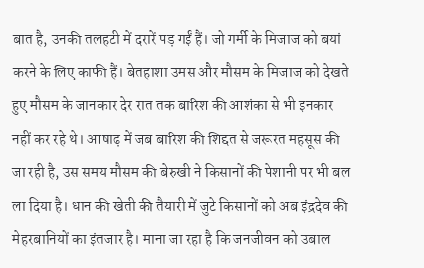बात है, उनकी तलहटी में दरारें पड़ गईं हैं। जो गर्मी के मिजाज को बयां करने के लिए काफी हैं। बेतहाशा उमस और मौसम के मिजाज को देखते हुए मौसम के जानकार देर रात तक बारिश की आशंका से भी इनकार नहीं कर रहे थे। आषाढ़ में जब बारिश की शिद्दत से जरूरत महसूस की जा रही है, उस समय मौसम की बेरुखी ने किसानों की पेशानी पर भी बल ला दिया है। धान की खेती की तैयारी में जुटे किसानों को अब इंद्रदेव की मेहरबानियों का इंतजार है। माना जा रहा है कि जनजीवन को उबाल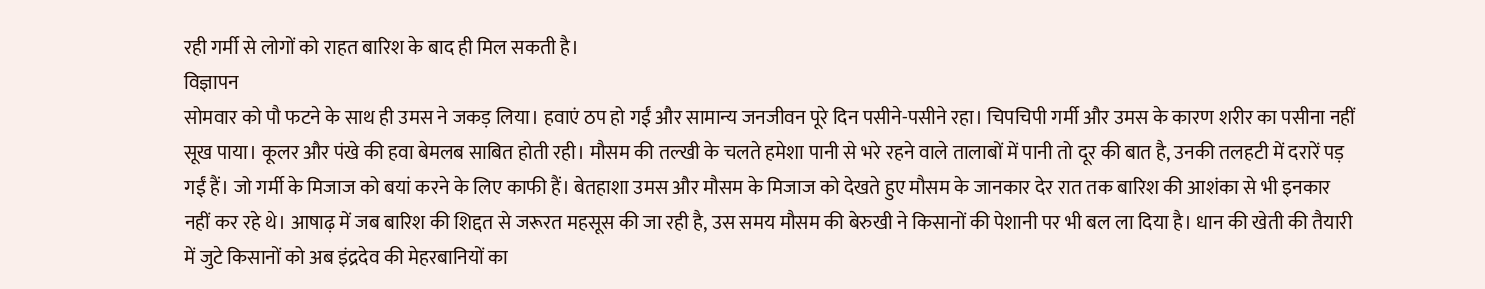रही गर्मी से लोगों को राहत बारिश के बाद ही मिल सकती है।
विज्ञापन
सोमवार को पौ फटने के साथ ही उमस ने जकड़ लिया। हवाएं ठप हो गईं और सामान्य जनजीवन पूरे दिन पसीने-पसीने रहा। चिपचिपी गर्मी और उमस के कारण शरीर का पसीना नहीं सूख पाया। कूलर और पंखे की हवा बेमलब साबित होती रही। मौसम की तल्खी के चलते हमेशा पानी से भरे रहने वाले तालाबों में पानी तो दूर की बात है, उनकी तलहटी में दरारें पड़ गईं हैं। जो गर्मी के मिजाज को बयां करने के लिए काफी हैं। बेतहाशा उमस और मौसम के मिजाज को देखते हुए मौसम के जानकार देर रात तक बारिश की आशंका से भी इनकार नहीं कर रहे थे। आषाढ़ में जब बारिश की शिद्दत से जरूरत महसूस की जा रही है, उस समय मौसम की बेरुखी ने किसानों की पेशानी पर भी बल ला दिया है। धान की खेती की तैयारी में जुटे किसानों को अब इंद्रदेव की मेहरबानियों का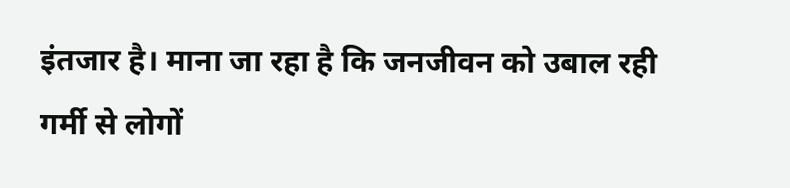इंतजार है। माना जा रहा है कि जनजीवन को उबाल रही गर्मी से लोगों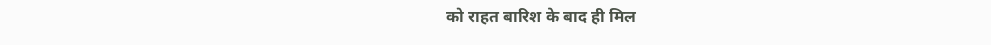को राहत बारिश के बाद ही मिल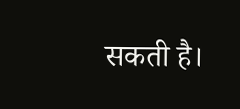सकती है।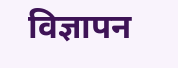विज्ञापन